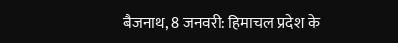बैजनाथ, 8 जनवरी: हिमाचल प्रदेश के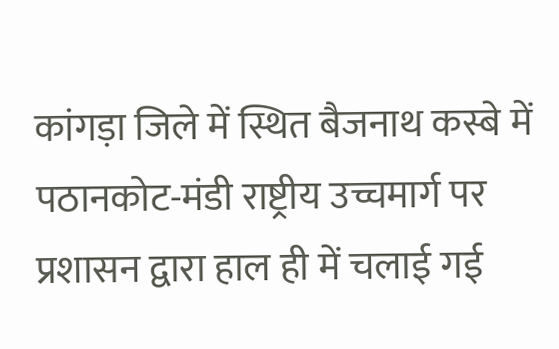कांगड़ा जिले में स्थित बैजनाथ कस्बे में पठानकोट-मंडी राष्ट्रीय उच्चमार्ग पर प्रशासन द्वारा हाल ही में चलाई गई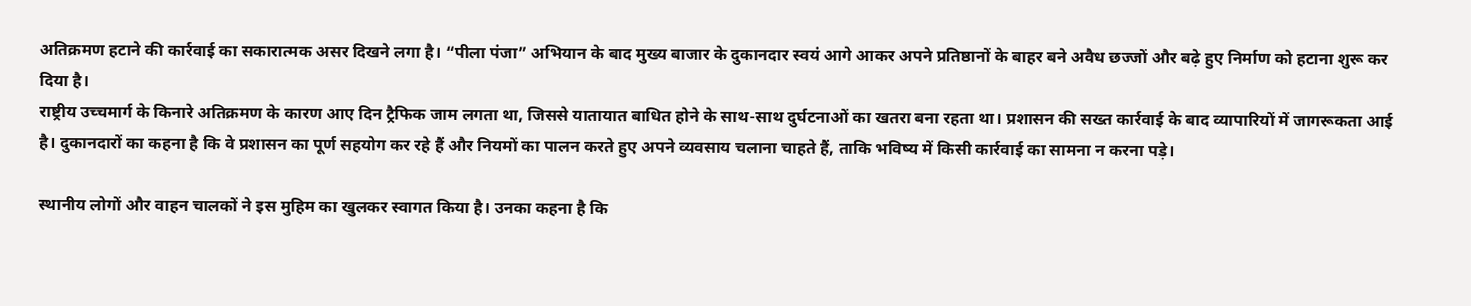अतिक्रमण हटाने की कार्रवाई का सकारात्मक असर दिखने लगा है। “पीला पंजा” अभियान के बाद मुख्य बाजार के दुकानदार स्वयं आगे आकर अपने प्रतिष्ठानों के बाहर बने अवैध छज्जों और बढ़े हुए निर्माण को हटाना शुरू कर दिया है।
राष्ट्रीय उच्चमार्ग के किनारे अतिक्रमण के कारण आए दिन ट्रैफिक जाम लगता था, जिससे यातायात बाधित होने के साथ-साथ दुर्घटनाओं का खतरा बना रहता था। प्रशासन की सख्त कार्रवाई के बाद व्यापारियों में जागरूकता आई है। दुकानदारों का कहना है कि वे प्रशासन का पूर्ण सहयोग कर रहे हैं और नियमों का पालन करते हुए अपने व्यवसाय चलाना चाहते हैं, ताकि भविष्य में किसी कार्रवाई का सामना न करना पड़े।

स्थानीय लोगों और वाहन चालकों ने इस मुहिम का खुलकर स्वागत किया है। उनका कहना है कि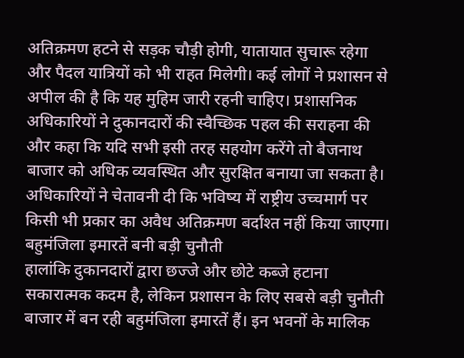अतिक्रमण हटने से सड़क चौड़ी होगी, यातायात सुचारू रहेगा और पैदल यात्रियों को भी राहत मिलेगी। कई लोगों ने प्रशासन से अपील की है कि यह मुहिम जारी रहनी चाहिए। प्रशासनिक अधिकारियों ने दुकानदारों की स्वैच्छिक पहल की सराहना की और कहा कि यदि सभी इसी तरह सहयोग करेंगे तो बैजनाथ बाजार को अधिक व्यवस्थित और सुरक्षित बनाया जा सकता है। अधिकारियों ने चेतावनी दी कि भविष्य में राष्ट्रीय उच्चमार्ग पर किसी भी प्रकार का अवैध अतिक्रमण बर्दाश्त नहीं किया जाएगा।
बहुमंजिला इमारतें बनी बड़ी चुनौती
हालांकि दुकानदारों द्वारा छज्जे और छोटे कब्जे हटाना सकारात्मक कदम है, लेकिन प्रशासन के लिए सबसे बड़ी चुनौती बाजार में बन रही बहुमंजिला इमारतें हैं। इन भवनों के मालिक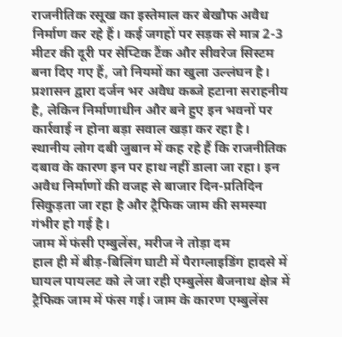राजनीतिक रसूख का इस्तेमाल कर बेखौफ अवैध निर्माण कर रहे हैं। कई जगहों पर सड़क से मात्र 2-3 मीटर की दूरी पर सेप्टिक टैंक और सीवरेज सिस्टम बना दिए गए हैं, जो नियमों का खुला उल्लंघन है।
प्रशासन द्वारा दर्जन भर अवैध कब्जे हटाना सराहनीय है, लेकिन निर्माणाधीन और बने हुए इन भवनों पर कार्रवाई न होना बड़ा सवाल खड़ा कर रहा है। स्थानीय लोग दबी जुबान में कह रहे हैं कि राजनीतिक दबाव के कारण इन पर हाथ नहीं डाला जा रहा। इन अवैध निर्माणों की वजह से बाजार दिन-प्रतिदिन सिकुड़ता जा रहा है और ट्रैफिक जाम की समस्या गंभीर हो गई है।
जाम में फंसी एम्बुलेंस, मरीज ने तोड़ा दम
हाल ही में बीड़-बिलिंग घाटी में पैराग्लाइडिंग हादसे में घायल पायलट को ले जा रही एम्बुलेंस बैजनाथ क्षेत्र में ट्रैफिक जाम में फंस गई। जाम के कारण एम्बुलेंस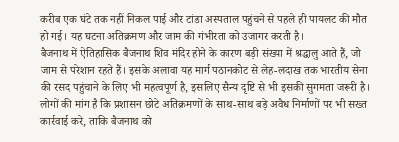करीब एक घंटे तक नहीं निकल पाई और टांडा अस्पताल पहुंचने से पहले ही पायलट की मौत हो गई। यह घटना अतिक्रमण और जाम की गंभीरता को उजागर करती है।
बैजनाथ में ऐतिहासिक बैजनाथ शिव मंदिर होने के कारण बड़ी संख्या में श्रद्धालु आते हैं, जो जाम से परेशान रहते हैं। इसके अलावा यह मार्ग पठानकोट से लेह-लदाख तक भारतीय सेना की रसद पहुंचाने के लिए भी महत्वपूर्ण है, इसलिए सैन्य दृष्टि से भी इसकी सुगमता जरूरी है।
लोगों की मांग है कि प्रशासन छोटे अतिक्रमणों के साथ-साथ बड़े अवैध निर्माणों पर भी सख्त कार्रवाई करे, ताकि बैजनाथ को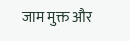जाम मुक्त और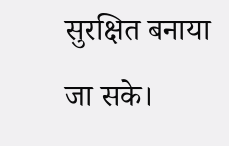सुरक्षित बनाया जा सके।